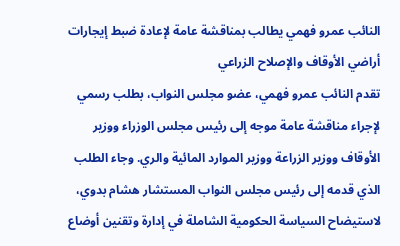النائب عمرو فهمي يطالب بمناقشة عامة لإعادة ضبط إيجارات أراضي الأوقاف والإصلاح الزراعي
تقدم النائب عمرو فهمي، عضو مجلس النواب، بطلب رسمي لإجراء مناقشة عامة موجه إلى رئيس مجلس الوزراء ووزير الأوقاف ووزير الزراعة ووزير الموارد المائية والري. وجاء الطلب الذي قدمه إلى رئيس مجلس النواب المستشار هشام بدوي، لاستيضاح السياسة الحكومية الشاملة في إدارة وتقنين أوضاع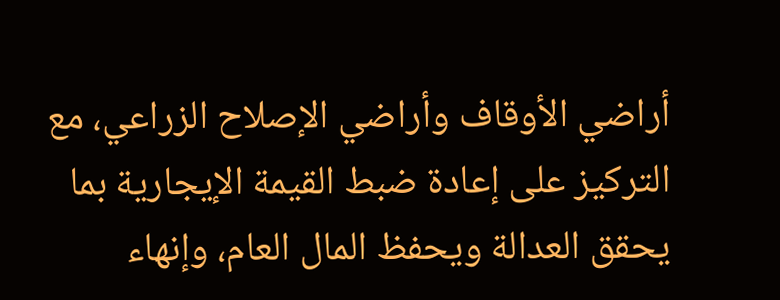أراضي الأوقاف وأراضي الإصلاح الزراعي، مع التركيز على إعادة ضبط القيمة الإيجارية بما يحقق العدالة ويحفظ المال العام، وإنهاء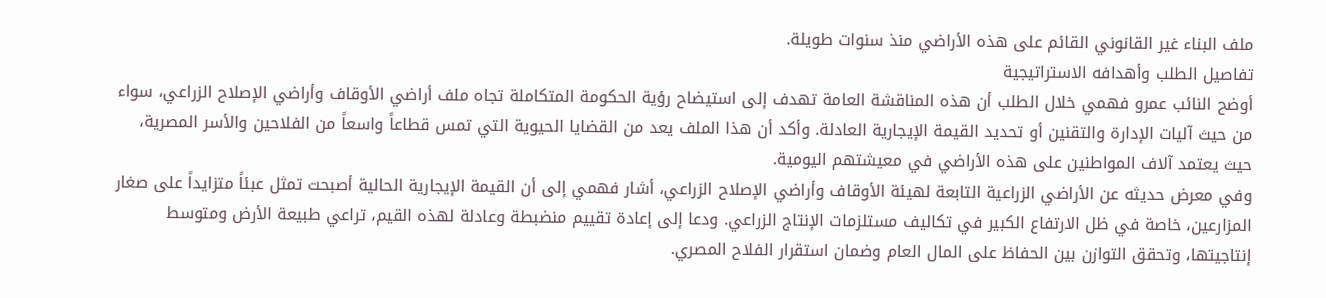ملف البناء غير القانوني القائم على هذه الأراضي منذ سنوات طويلة.
تفاصيل الطلب وأهدافه الاستراتيجية
أوضح النائب عمرو فهمي خلال الطلب أن هذه المناقشة العامة تهدف إلى استيضاح رؤية الحكومة المتكاملة تجاه ملف أراضي الأوقاف وأراضي الإصلاح الزراعي، سواء من حيث آليات الإدارة والتقنين أو تحديد القيمة الإيجارية العادلة. وأكد أن هذا الملف يعد من القضايا الحيوية التي تمس قطاعاً واسعاً من الفلاحين والأسر المصرية، حيث يعتمد آلاف المواطنين على هذه الأراضي في معيشتهم اليومية.
وفي معرض حديثه عن الأراضي الزراعية التابعة لهيئة الأوقاف وأراضي الإصلاح الزراعي، أشار فهمي إلى أن القيمة الإيجارية الحالية أصبحت تمثل عبئاً متزايداً على صغار المزارعين، خاصة في ظل الارتفاع الكبير في تكاليف مستلزمات الإنتاج الزراعي. ودعا إلى إعادة تقييم منضبطة وعادلة لهذه القيم، تراعي طبيعة الأرض ومتوسط إنتاجيتها، وتحقق التوازن بين الحفاظ على المال العام وضمان استقرار الفلاح المصري.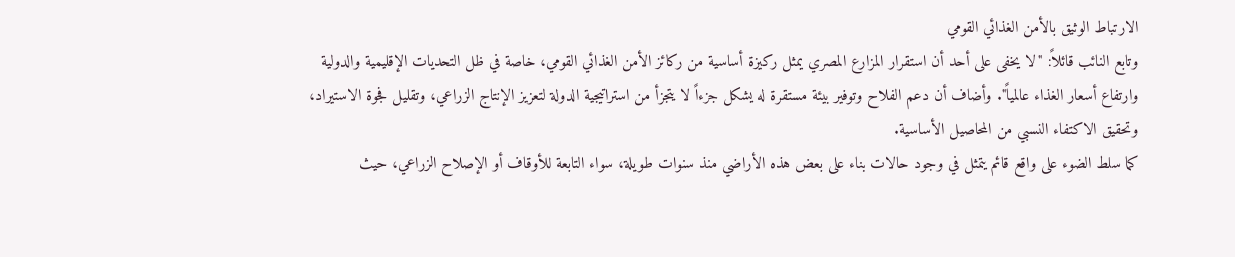الارتباط الوثيق بالأمن الغذائي القومي
وتابع النائب قائلاً: "لا يخفى على أحد أن استقرار المزارع المصري يمثل ركيزة أساسية من ركائز الأمن الغذائي القومي، خاصة في ظل التحديات الإقليمية والدولية وارتفاع أسعار الغذاء عالمياً". وأضاف أن دعم الفلاح وتوفير بيئة مستقرة له يشكل جزءاً لا يتجزأ من استراتيجية الدولة لتعزيز الإنتاج الزراعي، وتقليل فجوة الاستيراد، وتحقيق الاكتفاء النسبي من المحاصيل الأساسية.
كما سلط الضوء على واقع قائم يتمثل في وجود حالات بناء على بعض هذه الأراضي منذ سنوات طويلة، سواء التابعة للأوقاف أو الإصلاح الزراعي، حيث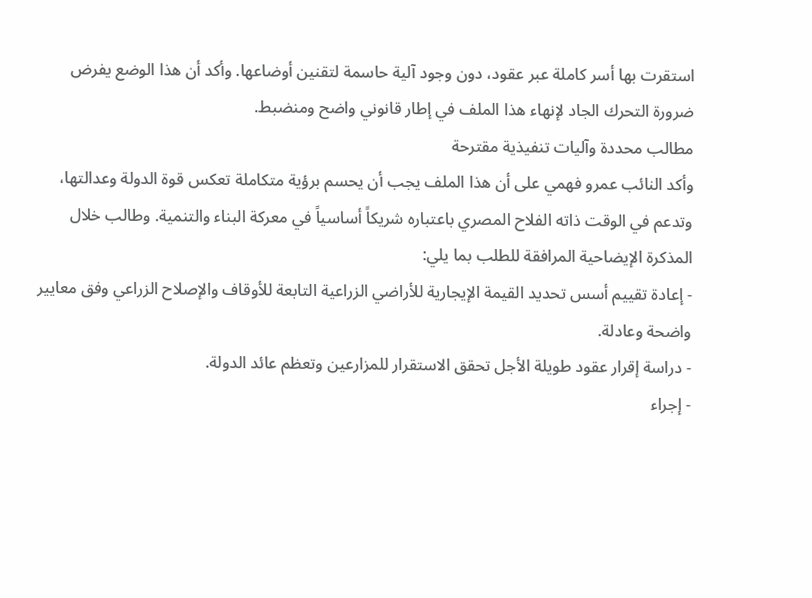استقرت بها أسر كاملة عبر عقود، دون وجود آلية حاسمة لتقنين أوضاعها. وأكد أن هذا الوضع يفرض ضرورة التحرك الجاد لإنهاء هذا الملف في إطار قانوني واضح ومنضبط.
مطالب محددة وآليات تنفيذية مقترحة
وأكد النائب عمرو فهمي على أن هذا الملف يجب أن يحسم برؤية متكاملة تعكس قوة الدولة وعدالتها، وتدعم في الوقت ذاته الفلاح المصري باعتباره شريكاً أساسياً في معركة البناء والتنمية. وطالب خلال المذكرة الإيضاحية المرافقة للطلب بما يلي:
- إعادة تقييم أسس تحديد القيمة الإيجارية للأراضي الزراعية التابعة للأوقاف والإصلاح الزراعي وفق معايير واضحة وعادلة.
- دراسة إقرار عقود طويلة الأجل تحقق الاستقرار للمزارعين وتعظم عائد الدولة.
- إجراء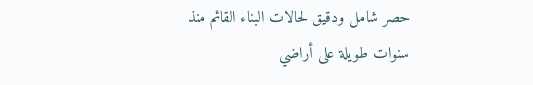حصر شامل ودقيق لحالات البناء القائم منذ سنوات طويلة على أراضي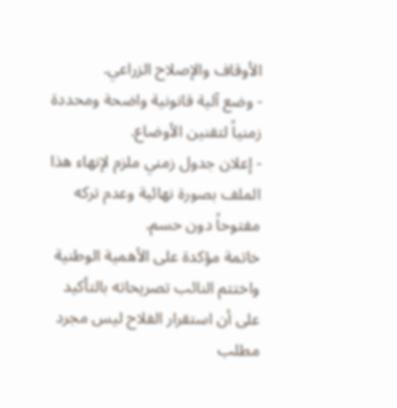الأوقاف والإصلاح الزراعي.
- وضع آلية قانونية واضحة ومحددة زمنياً لتقنين الأوضاع.
- إعلان جدول زمني ملزم لإنهاء هذا الملف بصورة نهائية وعدم تركه مفتوحاً دون حسم.
خاتمة مؤكدة على الأهمية الوطنية
واختتم النائب تصريحاته بالتأكيد على أن استقرار الفلاح ليس مجرد مطلب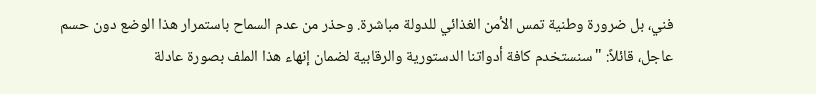فني، بل ضرورة وطنية تمس الأمن الغذائي للدولة مباشرة. وحذر من عدم السماح باستمرار هذا الوضع دون حسم عاجل، قائلاً: "سنستخدم كافة أدواتنا الدستورية والرقابية لضمان إنهاء هذا الملف بصورة عادلة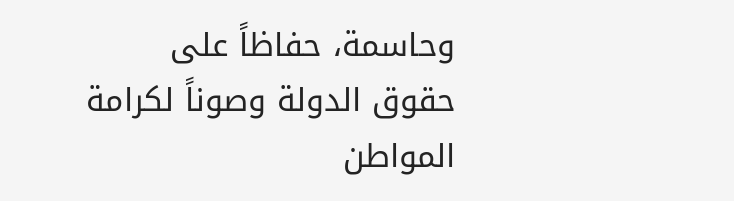وحاسمة، حفاظاً على حقوق الدولة وصوناً لكرامة المواطن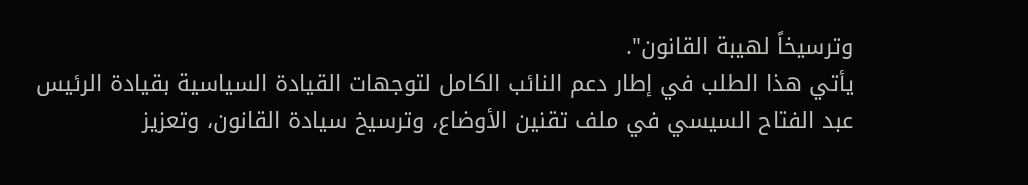وترسيخاً لهيبة القانون".
يأتي هذا الطلب في إطار دعم النائب الكامل لتوجهات القيادة السياسية بقيادة الرئيس عبد الفتاح السيسي في ملف تقنين الأوضاع، وترسيخ سيادة القانون، وتعزيز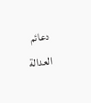دعائم العدالة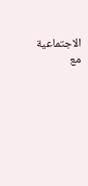الاجتماعية مع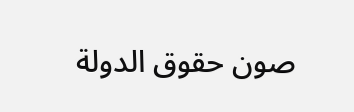صون حقوق الدولة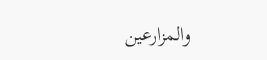والمزارعين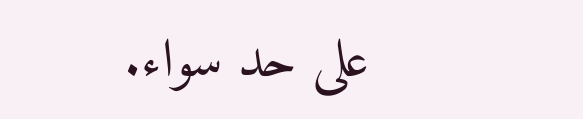على حد سواء.